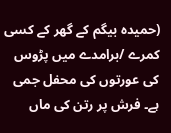(حمیدہ بیگم کے گھر کے کسی کمرے /برامدے میں پڑوس کی عورتوں کی محفل جمی ہے۔ فرش پر رتن کی ماں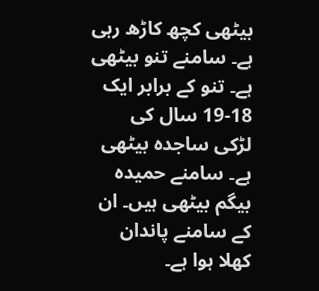بیٹھی کچھ کاڑھ رہی ہے۔ سامنے تنو بیٹھی ہے۔ تنو کے برابر ایک 18-19 سال کی لڑکی ساجدہ بیٹھی ہے۔ سامنے حمیدہ بیگم بیٹھی ہیں۔ ان کے سامنے پاندان کھلا ہوا ہے۔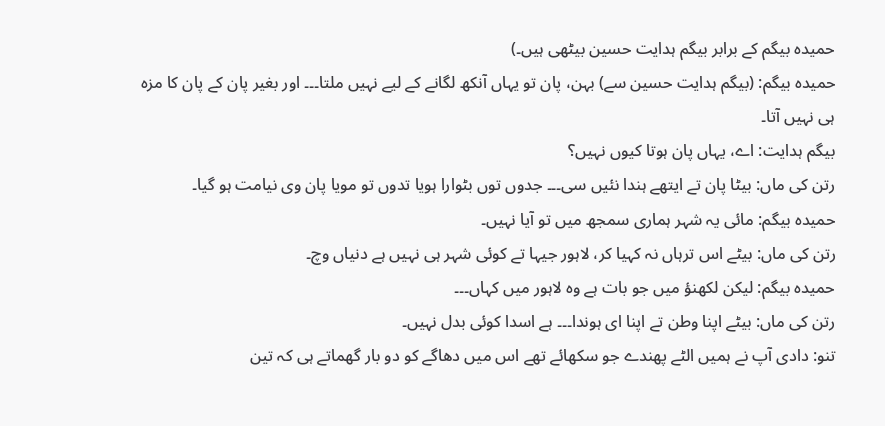حمیدہ بیگم کے برابر بیگم ہدایت حسین بیٹھی ہیں۔)
حمیدہ بیگم: (بیگم ہدایت حسین سے) بہن، پان تو یہاں آنکھ لگانے کے لیے نہیں ملتا۔۔۔ اور بغیر پان کے پان کا مزہ ہی نہیں آتا۔
بیگم ہدایت: اے، یہاں پان ہوتا کیوں نہیں؟
رتن کی ماں: بیٹا پان تے ایتھے ہندا نئیں سی۔۔۔ جدوں توں بٹوارا ہویا تدوں تو مویا پان وی نیامت ہو گیا۔
حمیدہ بیگم: مائی یہ شہر ہماری سمجھ میں تو آیا نہیں۔
رتن کی ماں: بیٹے اس ترہاں نہ کہیا کر، لاہور جیہا تے کوئی شہر ہی نہیں ہے دنیاں وچ۔
حمیدہ بیگم: لیکن لکھنؤ میں جو بات ہے وہ لاہور میں کہاں۔۔۔
رتن کی ماں: بیٹے اپنا وطن تے اپنا ای ہوندا۔۔۔ ہے اسدا کوئی بدل نہیں۔
تنو: دادی آپ نے ہمیں الٹے پھندے جو سکھائے تھے اس میں دھاگے کو دو بار گھماتے ہی کہ تین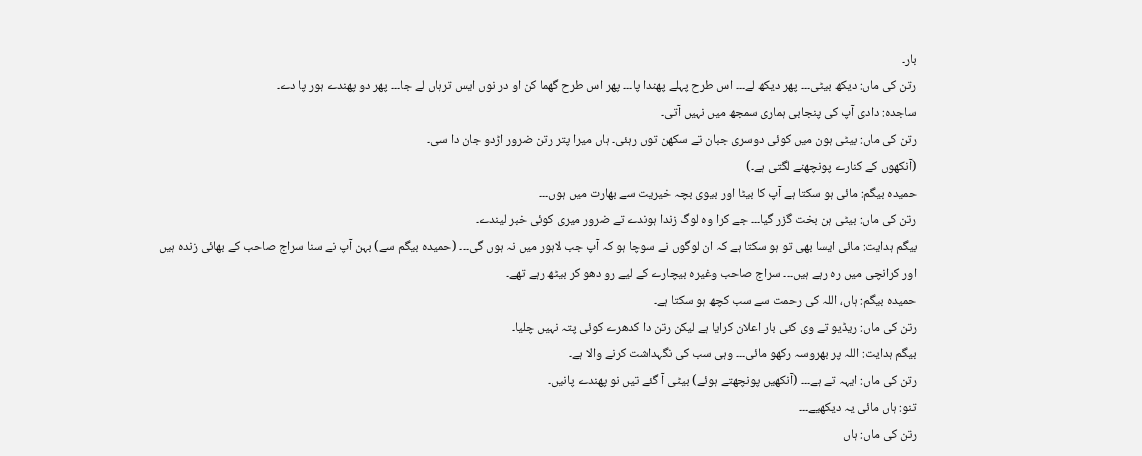بار۔
رتن کی ماں: دیکھ بیٹی۔۔۔ پھر دیکھ لے۔۔۔ اس طرح پہلے پھندا پا۔۔۔ پھر اس طرح گھما کن او در نوں ایس ترہاں لے جا۔۔۔ پھر دو پھندے ہور پا دے۔
ساجدہ: دادی آپ کی پنجابی ہماری سمجھ میں نہیں آتی۔
رتن کی ماں: بیٹی ہون میں کوئی دوسری جبان تے سکھن توں رہئی۔ ہاں میرا پتر رتن ضرور اڑدو جان دا سی۔
(آنکھوں کے کنارے پونچھنے لگتی ہے۔)
حمیدہ بیگم: مائی ہو سکتا ہے آپ کا بیٹا اور بیوی بچہ خیریت سے بھارت میں ہوں۔۔۔
رتن کی ماں: بیٹی ہن بخت گزر گیا۔۔۔ جے کرا وہ لوگ زندا ہوندے تے ضرور میری کوئی خبر لیندے۔
بیگم ہدایت: مائی ایسا بھی تو ہو سکتا ہے کہ ان لوگوں نے سوچا ہو کہ آپ جب لاہور میں نہ ہوں گی۔۔۔ (حمیدہ بیگم سے) بہن آپ نے سنا سراج صاحب کے بھائی زندہ ہیں اور کرانچی میں رہ رہے ہیں۔۔۔ سراج صاحب وغیرہ بیچارے کے لیے رو دھو کر بیٹھ رہے تھے۔
حمیدہ بیگم: ہاں، اللہ کی رحمت سے سب کچھ ہو سکتا ہے۔
رتن کی ماں: ریڈیو تے وی کئی بار اعلان کرایا ہے لیکن رتن دا کدھرے کوئی پتہ نہیں چلیا۔
بیگم ہدایت: اللہ پر بھروسہ رکھو مائی۔۔۔ وہی سب کی نگہداشت کرنے والا ہے۔
رتن کی ماں: ایہہ تے ہے۔۔۔ (آنکھیں پونچھتے ہوئے) بیٹی آ گئے تیں نو پھندے پانیں۔
تنو: ہاں مائی یہ دیکھیے۔۔۔
رتن کی ماں: ہاں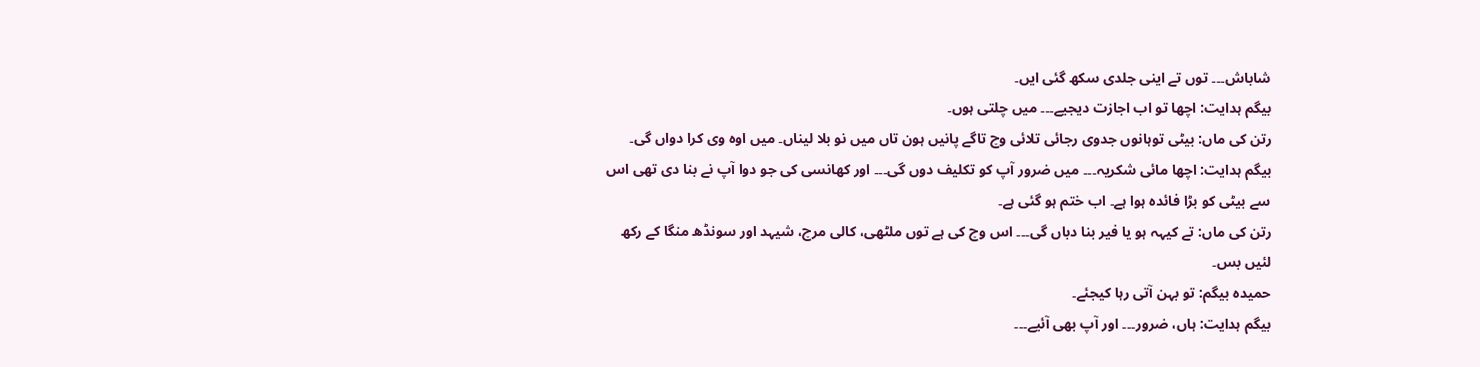شاباش۔۔۔ توں تے اینی جلدی سکھ گئی ایں۔
بیگم ہدایت: اچھا تو اب اجازت دیجیے۔۔۔ میں چلتی ہوں۔
رتن کی ماں: بیٹی توہانوں جدوی رجائی تلائی وچ تاگے پانیں ہون تاں میں نو بلا لیناں۔ میں اوہ وی کرا دواں گی۔
بیگم ہدایت: اچھا مائی شکریہ۔۔۔ میں ضرور آپ کو تکلیف دوں گی۔۔۔ اور کھانسی کی جو دوا آپ نے بنا دی تھی اس سے بیٹی کو بڑا فائدہ ہوا ہے۔ اب ختم ہو گئی ہے۔
رتن کی ماں: تے کیہہ ہو یا فیر بنا دباں گی۔۔۔ اس وچ کی ہے توں ملٹھی، کالی مرچ، شیہد اور سونڈھ منگا کے رکھ لئیں بس۔
حمیدہ بیگم: تو بہن آتی رہا کیجئے۔
بیگم ہدایت: ہاں، ضرور۔۔۔ اور آپ بھی آئیے۔۔۔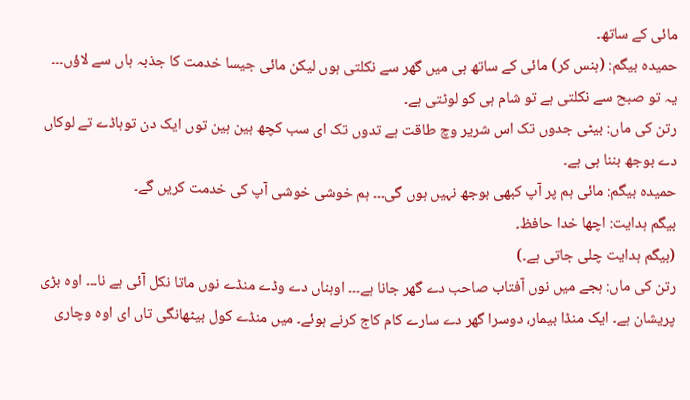مائی کے ساتھ۔
حمیدہ بیگم: (ہنس کر) مائی کے ساتھ ہی میں گھر سے نکلتی ہوں لیکن مائی جیسا خدمت کا جذبہ ہاں سے لاؤں۔۔۔ یہ تو صبح سے نکلتی ہے تو شام ہی کو لوٹتی ہے۔
رتن کی ماں: بیٹی جدوں تک اس شریر وچ طاقت ہے تدوں تک ای سب کچھ ہین ہین توں ایک دن توہاڈے تے لوکاں دے بوجھ بننا ہی ہے۔
حمیدہ بیگم: مائی ہم پر آپ کبھی بوجھ نہیں ہوں گی۔۔۔ ہم خوشی خوشی آپ کی خدمت کریں گے۔
بیگم ہدایت: اچھا خدا حافظ۔
(بیگم ہدایت چلی جاتی ہے۔)
رتن کی ماں: ہجے میں نوں آفتاب صاحب دے گھر جانا ہے۔۔۔ اوہناں دے وڈے منڈے نوں ماتا نکل آئی ہے نا۔۔۔ اوہ بڑی پریشان ہے۔ ایک منڈا بیمار، دوسرا گھر دے سارے کام کاج کرنے ہوئے۔ میں منڈے کول بیٹھانگی تاں ای اوہ وچاری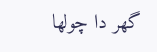گھر دا چولھا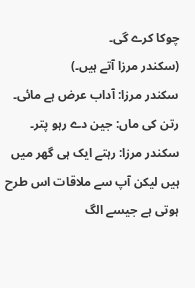چوکا کرے گی۔
(سکندر مرزا آتے ہیں۔)
سکندر مرزا: آداب عرض ہے مائی۔
رتن کی ماں: جین دے رہو پتر۔
سکندر مرزا: رہتے ایک ہی گھر میں ہیں لیکن آپ سے ملاقات اس طرح ہوتی ہے جیسے الگ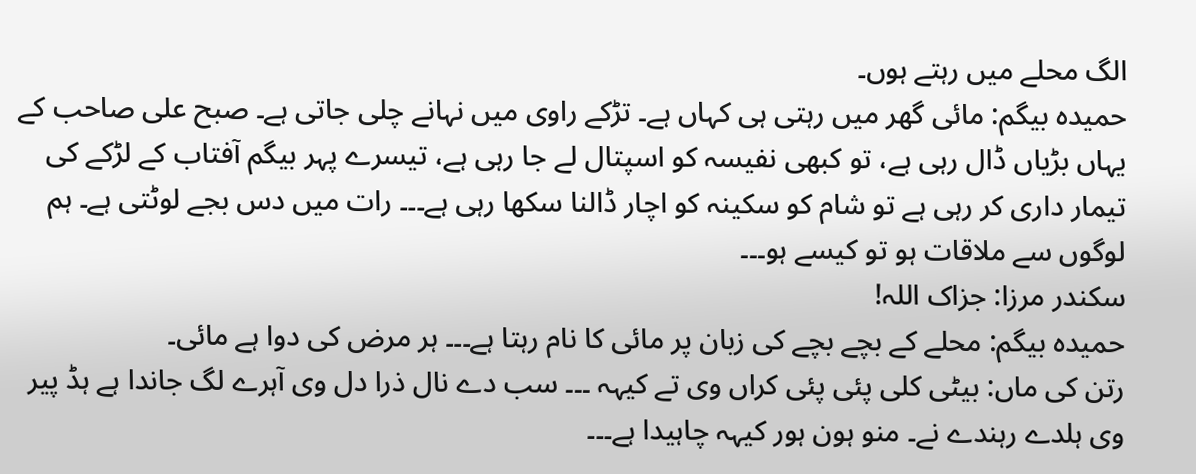الگ محلے میں رہتے ہوں۔
حمیدہ بیگم: مائی گھر میں رہتی ہی کہاں ہے۔ تڑکے راوی میں نہانے چلی جاتی ہے۔ صبح علی صاحب کے یہاں بڑیاں ڈال رہی ہے، تو کبھی نفیسہ کو اسپتال لے جا رہی ہے، تیسرے پہر بیگم آفتاب کے لڑکے کی تیمار داری کر رہی ہے تو شام کو سکینہ کو اچار ڈالنا سکھا رہی ہے۔۔۔ رات میں دس بجے لوٹتی ہے۔ ہم لوگوں سے ملاقات ہو تو کیسے ہو۔۔۔
سکندر مرزا: جزاک اللہ!
حمیدہ بیگم: محلے کے بچے بچے کی زبان پر مائی کا نام رہتا ہے۔۔۔ ہر مرض کی دوا ہے مائی۔
رتن کی ماں: بیٹی کلی پئی پئی کراں وی تے کیہہ ۔۔۔ سب دے نال ذرا دل وی آہرے لگ جاندا ہے ہڈ پیر وی ہلدے رہندے نے۔ منو ہون ہور کیہہ چاہیدا ہے۔۔۔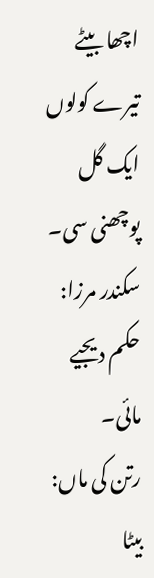اچھا بیٹے تیرے کولوں ایک گل پوچھنی سی۔
سکندر مرزا: حکم دیجیے مائی۔
رتن کی ماں: بیٹا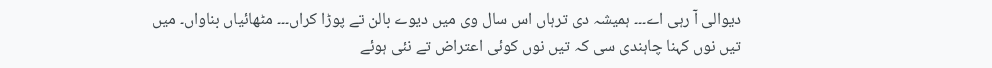دیوالی آ رہی اے۔۔۔ ہمیشہ دی ترہاں اس سال وی میں دیوے بالن تے پوڑا کراں۔۔۔ مٹھائیاں بناواں۔ میں تیں نوں کہنا چاہندی سی کہ تیں نوں کوئی اعتراض تے نئی ہوئے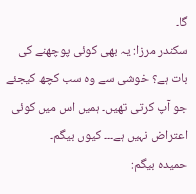گا۔
سکندر مرزا: یہ بھی کوئی پوچھنے کی بات ہے؟ خوشی سے وہ سب کچھ کیجئے جو آپ کرتی تھیں۔ ہمیں اس میں کوئی اعتراض نہیں ہے۔۔۔ کیوں بیگم۔
حمیدہ بیگم: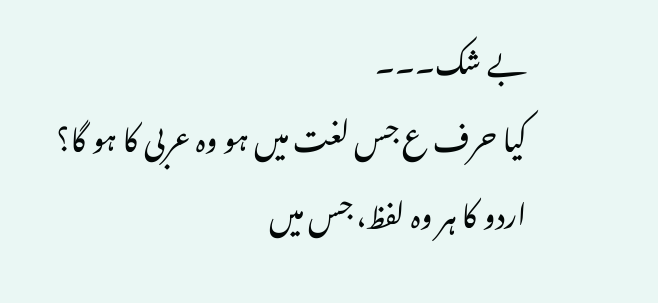بے شک۔۔۔
کیا حرف ع جس لغت میں ہو وہ عربی کا ہو گا؟
اردو کا ہر وہ لفظ، جس میں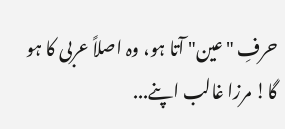حرفِ "عین" آتا ہو، وہ اصلاً عربی کا ہو گا! مرزا غالب اپنے...